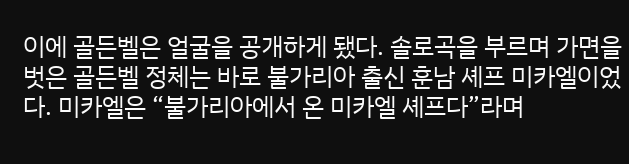이에 골든벨은 얼굴을 공개하게 됐다. 솔로곡을 부르며 가면을 벗은 골든벨 정체는 바로 불가리아 출신 훈남 셰프 미카엘이었다. 미카엘은 “불가리아에서 온 미카엘 셰프다”라며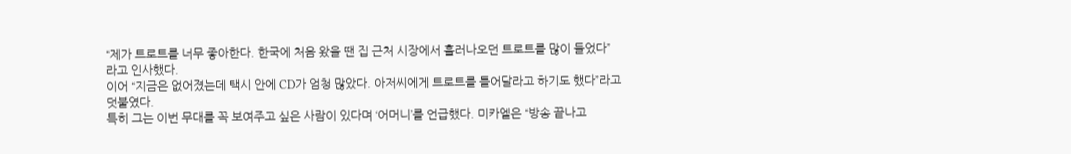“제가 트로트를 너무 좋아한다. 한국에 처음 왔을 땐 집 근처 시장에서 흘러나오던 트로트를 많이 들었다”라고 인사했다.
이어 “지금은 없어졌는데 택시 안에 CD가 엄청 많았다. 아저씨에게 트로트를 틀어달라고 하기도 했다”라고 덧붙였다.
특히 그는 이번 무대를 꼭 보여주고 싶은 사람이 있다며 ‘어머니’를 언급했다. 미카엘은 “방송 끝나고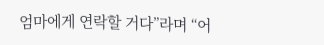엄마에게 연락할 거다”라며 “어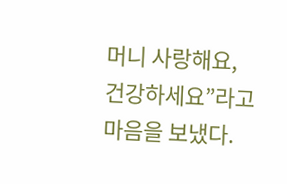머니 사랑해요, 건강하세요”라고 마음을 보냈다.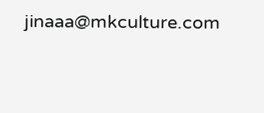jinaaa@mkculture.com